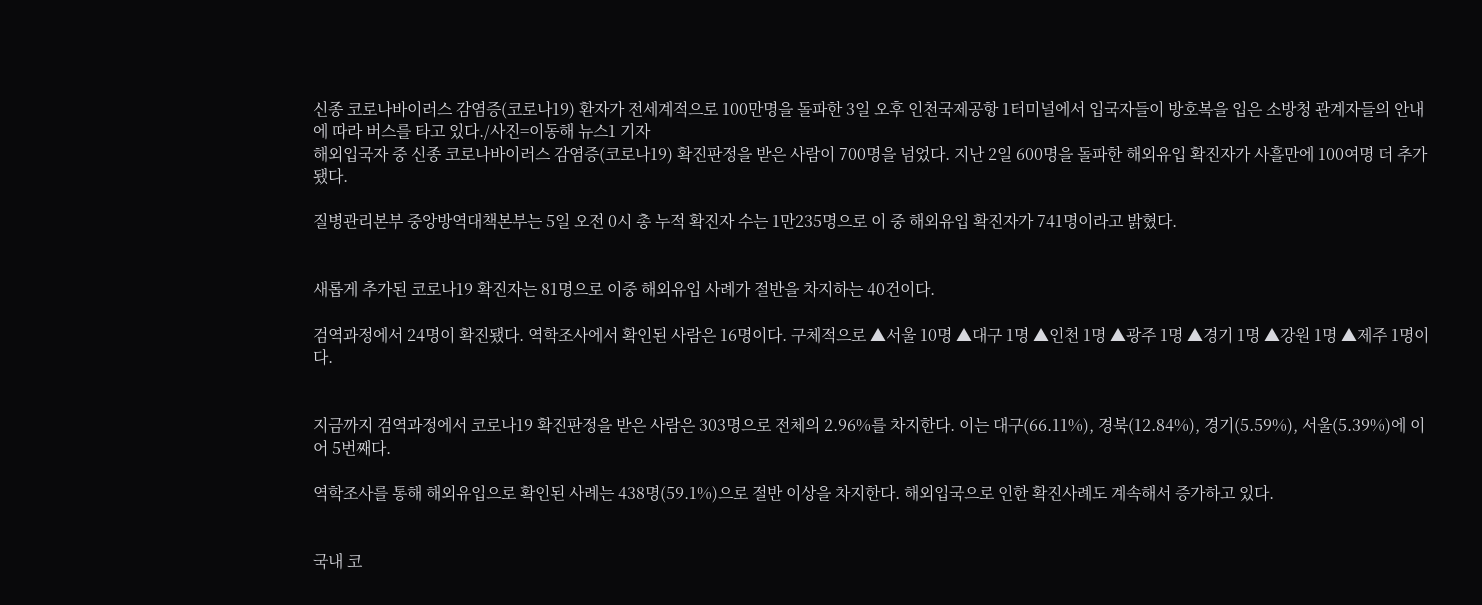신종 코로나바이러스 감염증(코로나19) 환자가 전세계적으로 100만명을 돌파한 3일 오후 인천국제공항 1터미널에서 입국자들이 방호복을 입은 소방청 관계자들의 안내에 따라 버스를 타고 있다./사진=이동해 뉴스1 기자
해외입국자 중 신종 코로나바이러스 감염증(코로나19) 확진판정을 받은 사람이 700명을 넘었다. 지난 2일 600명을 돌파한 해외유입 확진자가 사흘만에 100여명 더 추가됐다.

질병관리본부 중앙방역대책본부는 5일 오전 0시 총 누적 확진자 수는 1만235명으로 이 중 해외유입 확진자가 741명이라고 밝혔다.


새롭게 추가된 코로나19 확진자는 81명으로 이중 해외유입 사례가 절반을 차지하는 40건이다.

검역과정에서 24명이 확진됐다. 역학조사에서 확인된 사람은 16명이다. 구체적으로 ▲서울 10명 ▲대구 1명 ▲인천 1명 ▲광주 1명 ▲경기 1명 ▲강원 1명 ▲제주 1명이다.


지금까지 검역과정에서 코로나19 확진판정을 받은 사람은 303명으로 전체의 2.96%를 차지한다. 이는 대구(66.11%), 경북(12.84%), 경기(5.59%), 서울(5.39%)에 이어 5번째다.

역학조사를 통해 해외유입으로 확인된 사례는 438명(59.1%)으로 절반 이상을 차지한다. 해외입국으로 인한 확진사례도 계속해서 증가하고 있다.


국내 코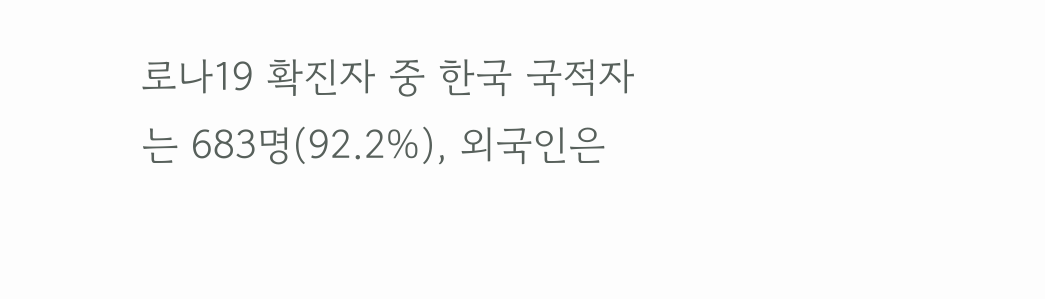로나19 확진자 중 한국 국적자는 683명(92.2%), 외국인은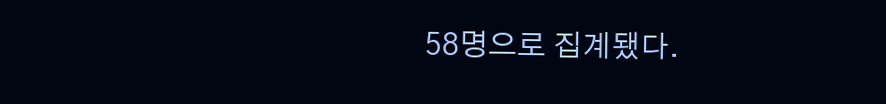58명으로 집계됐다.